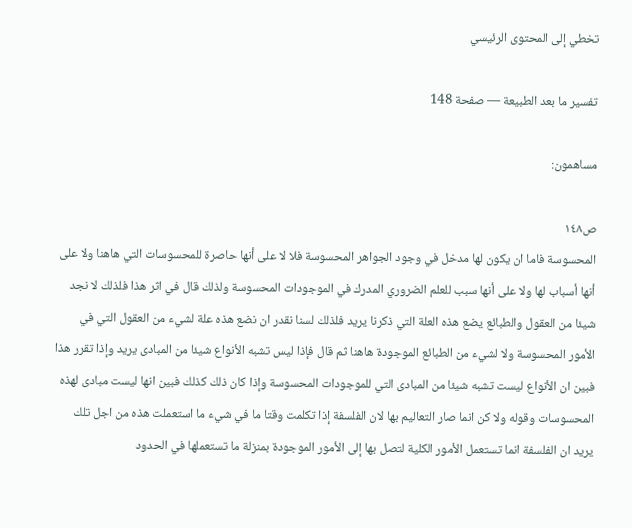تخطي إلى المحتوى الرئيسي

تفسير ما بعد الطبيعة — صفحة 148

مساهمون:

ص١٤٨
المحسوسة فاما ان يكون لها مدخل في وجود الجواهر المحسوسة فلا لا على أنها حاصرة للمحسوسات التي هاهنا ولا على أنها أسباب لها ولا على أنها سبب للعلم الضروري المدرك في الموجودات المحسوسة ولذلك قال في اثر هذا فلذلك لا نجد شيئا من العقول والطبائع يضع هذه العلة التي ذكرنا يريد فلذلك لسنا نقدر ان نضع هذه علة لشيء من العقول التي في الأمور المحسوسة ولا لشيء من الطبائع الموجودة هاهنا ثم قال فإذا ليس تشبه الأنواع شيئا من المبادى يريد وإذا تقرر هذا فبين ان الأنواع ليست تشبه شيئا من المبادى التي للموجودات المحسوسة وإذا كان ذلك كذلك فبين انها ليست مبادى لهذه المحسوسات وقوله ولا كن انما صار التعاليم بها لان الفلسفة إذا تكلمت وقتا ما في شيء ما استعملت هذه من اجل تلك يريد ان الفلسفة انما تستعمل الأمور الكلية لتصل بها إلى الأمور الموجودة بمنزلة ما تستعملها في الحدود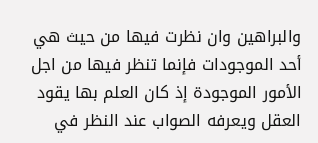والبراهين وان نظرت فيها من حيث هي أحد الموجودات فإنما تنظر فيها من اجل الأمور الموجودة إذ كان العلم بها يقود العقل ويعرفه الصواب عند النظر في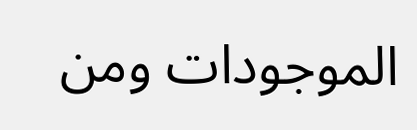الموجودات ومن